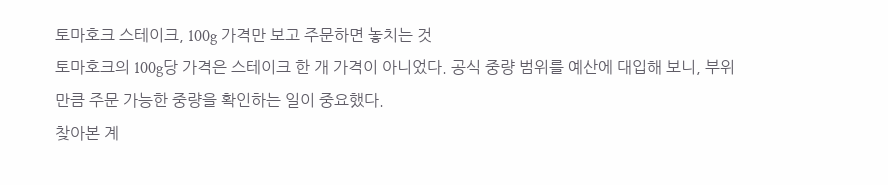토마호크 스테이크, 100g 가격만 보고 주문하면 놓치는 것
토마호크의 100g당 가격은 스테이크 한 개 가격이 아니었다. 공식 중량 범위를 예산에 대입해 보니, 부위만큼 주문 가능한 중량을 확인하는 일이 중요했다.
찾아본 계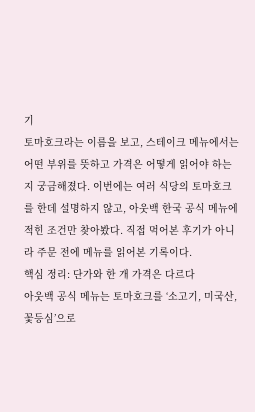기
토마호크라는 이름을 보고, 스테이크 메뉴에서는 어떤 부위를 뜻하고 가격은 어떻게 읽어야 하는지 궁금해졌다. 이번에는 여러 식당의 토마호크를 한데 설명하지 않고, 아웃백 한국 공식 메뉴에 적힌 조건만 찾아봤다. 직접 먹어본 후기가 아니라 주문 전에 메뉴를 읽어본 기록이다.
핵심 정리: 단가와 한 개 가격은 다르다
아웃백 공식 메뉴는 토마호크를 ‘소고기, 미국산, 꽃등심’으로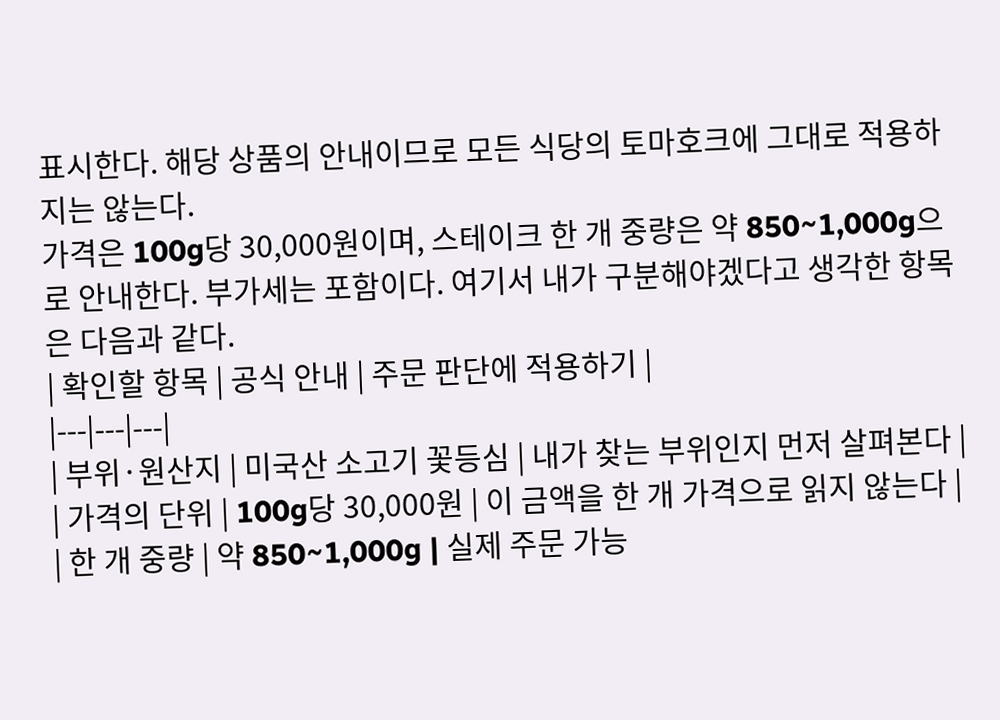표시한다. 해당 상품의 안내이므로 모든 식당의 토마호크에 그대로 적용하지는 않는다.
가격은 100g당 30,000원이며, 스테이크 한 개 중량은 약 850~1,000g으로 안내한다. 부가세는 포함이다. 여기서 내가 구분해야겠다고 생각한 항목은 다음과 같다.
| 확인할 항목 | 공식 안내 | 주문 판단에 적용하기 |
|---|---|---|
| 부위·원산지 | 미국산 소고기 꽃등심 | 내가 찾는 부위인지 먼저 살펴본다 |
| 가격의 단위 | 100g당 30,000원 | 이 금액을 한 개 가격으로 읽지 않는다 |
| 한 개 중량 | 약 850~1,000g | 실제 주문 가능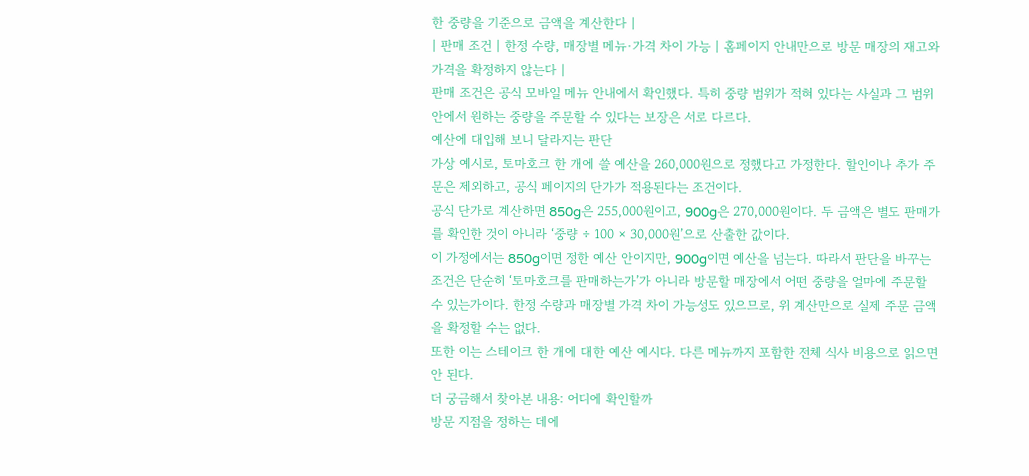한 중량을 기준으로 금액을 계산한다 |
| 판매 조건 | 한정 수량, 매장별 메뉴·가격 차이 가능 | 홈페이지 안내만으로 방문 매장의 재고와 가격을 확정하지 않는다 |
판매 조건은 공식 모바일 메뉴 안내에서 확인했다. 특히 중량 범위가 적혀 있다는 사실과 그 범위 안에서 원하는 중량을 주문할 수 있다는 보장은 서로 다르다.
예산에 대입해 보니 달라지는 판단
가상 예시로, 토마호크 한 개에 쓸 예산을 260,000원으로 정했다고 가정한다. 할인이나 추가 주문은 제외하고, 공식 페이지의 단가가 적용된다는 조건이다.
공식 단가로 계산하면 850g은 255,000원이고, 900g은 270,000원이다. 두 금액은 별도 판매가를 확인한 것이 아니라 ‘중량 ÷ 100 × 30,000원’으로 산출한 값이다.
이 가정에서는 850g이면 정한 예산 안이지만, 900g이면 예산을 넘는다. 따라서 판단을 바꾸는 조건은 단순히 ‘토마호크를 판매하는가’가 아니라 방문할 매장에서 어떤 중량을 얼마에 주문할 수 있는가이다. 한정 수량과 매장별 가격 차이 가능성도 있으므로, 위 계산만으로 실제 주문 금액을 확정할 수는 없다.
또한 이는 스테이크 한 개에 대한 예산 예시다. 다른 메뉴까지 포함한 전체 식사 비용으로 읽으면 안 된다.
더 궁금해서 찾아본 내용: 어디에 확인할까
방문 지점을 정하는 데에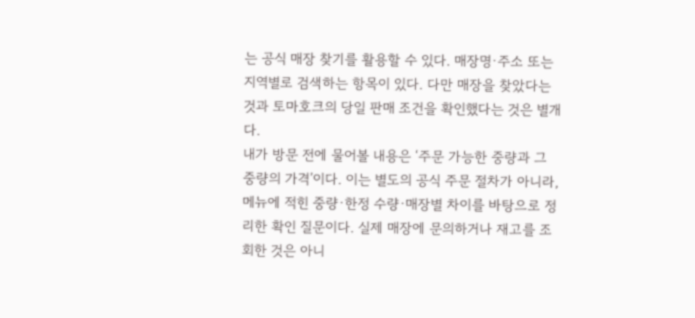는 공식 매장 찾기를 활용할 수 있다. 매장명·주소 또는 지역별로 검색하는 항목이 있다. 다만 매장을 찾았다는 것과 토마호크의 당일 판매 조건을 확인했다는 것은 별개다.
내가 방문 전에 물어볼 내용은 ‘주문 가능한 중량과 그 중량의 가격’이다. 이는 별도의 공식 주문 절차가 아니라, 메뉴에 적힌 중량·한정 수량·매장별 차이를 바탕으로 정리한 확인 질문이다. 실제 매장에 문의하거나 재고를 조회한 것은 아니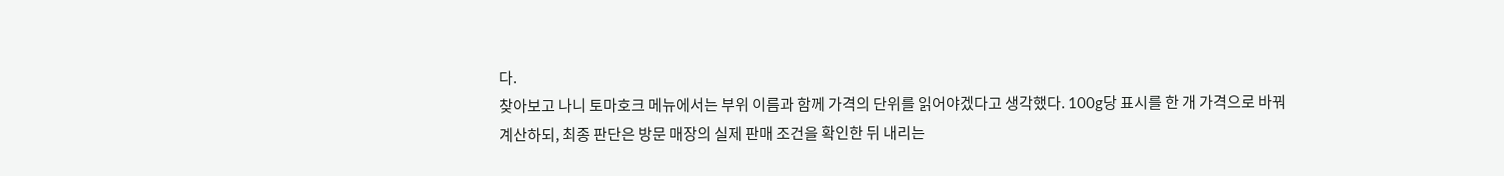다.
찾아보고 나니 토마호크 메뉴에서는 부위 이름과 함께 가격의 단위를 읽어야겠다고 생각했다. 100g당 표시를 한 개 가격으로 바꿔 계산하되, 최종 판단은 방문 매장의 실제 판매 조건을 확인한 뒤 내리는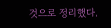것으로 정리했다.